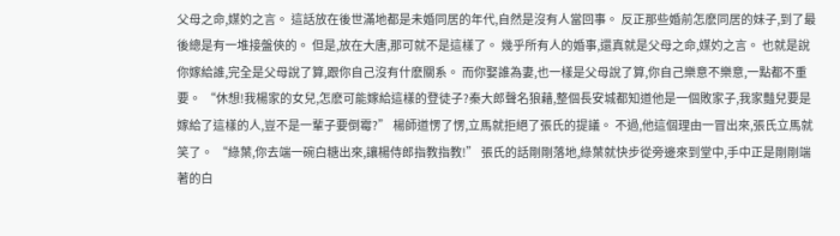父母之命,媒妁之言。 這話放在後世滿地都是未婚同居的年代,自然是沒有人當回事。 反正那些婚前怎麽同居的妹子,到了最後總是有一堆接盤俠的。 但是,放在大唐,那可就不是這樣了。 幾乎所有人的婚事,還真就是父母之命,媒妁之言。 也就是說你嫁給誰,完全是父母說了算,跟你自己沒有什麽關系。 而你娶誰為妻,也一樣是父母說了算,你自己樂意不樂意,一點都不重要。 “休想!我楊家的女兒,怎麽可能嫁給這樣的登徒子?秦大郎聲名狼藉,整個長安城都知道他是一個敗家子,我家豔兒要是嫁給了這樣的人,豈不是一輩子要倒霉?” 楊師道愣了愣,立馬就拒絕了張氏的提議。 不過,他這個理由一冒出來,張氏立馬就笑了。 “綠葉,你去端一碗白糖出來,讓楊侍郎指教指教!” 張氏的話剛剛落地,綠葉就快步從旁邊來到堂中,手中正是剛剛端著的白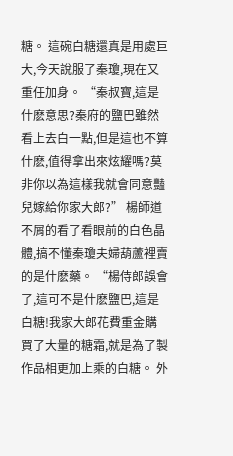糖。 這碗白糖還真是用處巨大,今天說服了秦瓊,現在又重任加身。 “秦叔寶,這是什麽意思?秦府的鹽巴雖然看上去白一點,但是這也不算什麽,值得拿出來炫耀嗎?莫非你以為這樣我就會同意豔兒嫁給你家大郎?” 楊師道不屑的看了看眼前的白色晶體,搞不懂秦瓊夫婦葫蘆裡賣的是什麽藥。 “楊侍郎誤會了,這可不是什麽鹽巴,這是白糖!我家大郎花費重金購買了大量的糖霜,就是為了製作品相更加上乘的白糖。 外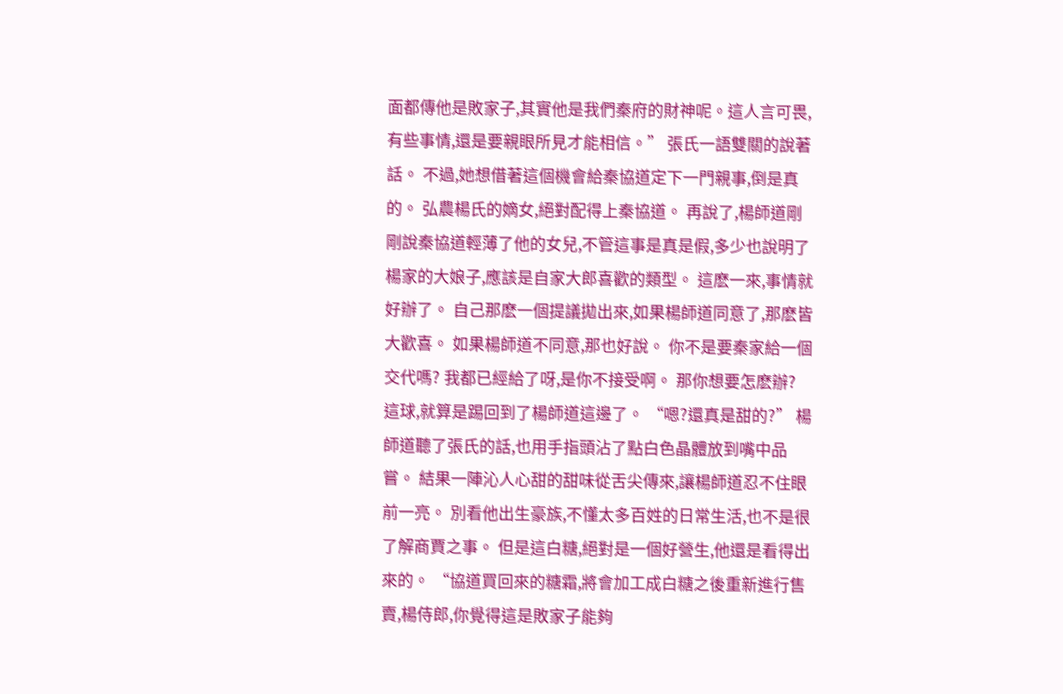面都傳他是敗家子,其實他是我們秦府的財神呢。這人言可畏,有些事情,還是要親眼所見才能相信。” 張氏一語雙關的說著話。 不過,她想借著這個機會給秦協道定下一門親事,倒是真的。 弘農楊氏的嫡女,絕對配得上秦協道。 再說了,楊師道剛剛說秦協道輕薄了他的女兒,不管這事是真是假,多少也說明了楊家的大娘子,應該是自家大郎喜歡的類型。 這麽一來,事情就好辦了。 自己那麽一個提議拋出來,如果楊師道同意了,那麽皆大歡喜。 如果楊師道不同意,那也好說。 你不是要秦家給一個交代嗎? 我都已經給了呀,是你不接受啊。 那你想要怎麽辦? 這球,就算是踢回到了楊師道這邊了。 “嗯?還真是甜的?” 楊師道聽了張氏的話,也用手指頭沾了點白色晶體放到嘴中品嘗。 結果一陣沁人心甜的甜味從舌尖傳來,讓楊師道忍不住眼前一亮。 別看他出生豪族,不懂太多百姓的日常生活,也不是很了解商賈之事。 但是這白糖,絕對是一個好營生,他還是看得出來的。 “協道買回來的糖霜,將會加工成白糖之後重新進行售賣,楊侍郎,你覺得這是敗家子能夠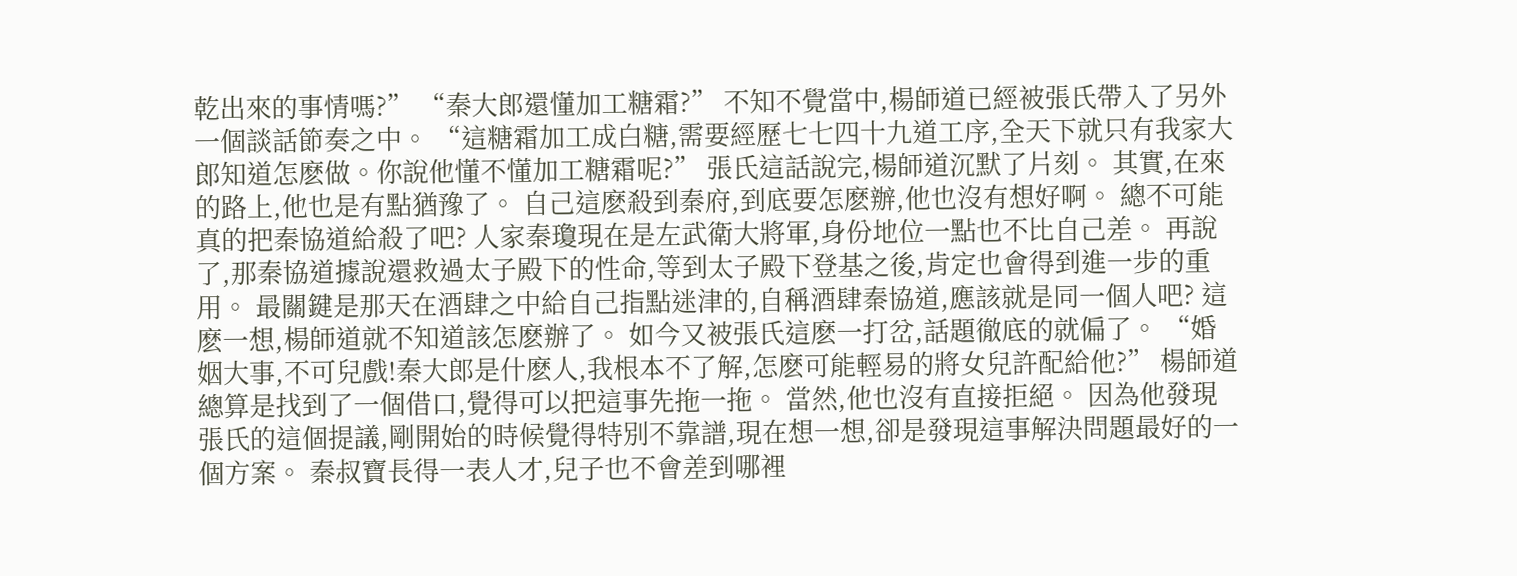乾出來的事情嗎?” “秦大郎還懂加工糖霜?” 不知不覺當中,楊師道已經被張氏帶入了另外一個談話節奏之中。 “這糖霜加工成白糖,需要經歷七七四十九道工序,全天下就只有我家大郎知道怎麽做。你說他懂不懂加工糖霜呢?” 張氏這話說完,楊師道沉默了片刻。 其實,在來的路上,他也是有點猶豫了。 自己這麽殺到秦府,到底要怎麽辦,他也沒有想好啊。 總不可能真的把秦協道給殺了吧? 人家秦瓊現在是左武衛大將軍,身份地位一點也不比自己差。 再說了,那秦協道據說還救過太子殿下的性命,等到太子殿下登基之後,肯定也會得到進一步的重用。 最關鍵是那天在酒肆之中給自己指點迷津的,自稱酒肆秦協道,應該就是同一個人吧? 這麽一想,楊師道就不知道該怎麽辦了。 如今又被張氏這麽一打岔,話題徹底的就偏了。 “婚姻大事,不可兒戲!秦大郎是什麽人,我根本不了解,怎麽可能輕易的將女兒許配給他?” 楊師道總算是找到了一個借口,覺得可以把這事先拖一拖。 當然,他也沒有直接拒絕。 因為他發現張氏的這個提議,剛開始的時候覺得特別不靠譜,現在想一想,卻是發現這事解決問題最好的一個方案。 秦叔寶長得一表人才,兒子也不會差到哪裡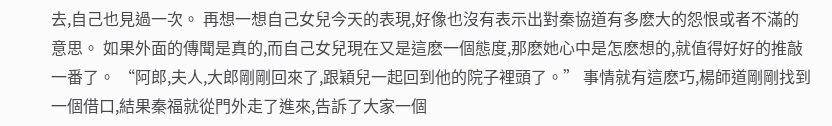去,自己也見過一次。 再想一想自己女兒今天的表現,好像也沒有表示出對秦協道有多麽大的怨恨或者不滿的意思。 如果外面的傳聞是真的,而自己女兒現在又是這麽一個態度,那麽她心中是怎麽想的,就值得好好的推敲一番了。 “阿郎,夫人,大郎剛剛回來了,跟穎兒一起回到他的院子裡頭了。” 事情就有這麽巧,楊師道剛剛找到一個借口,結果秦福就從門外走了進來,告訴了大家一個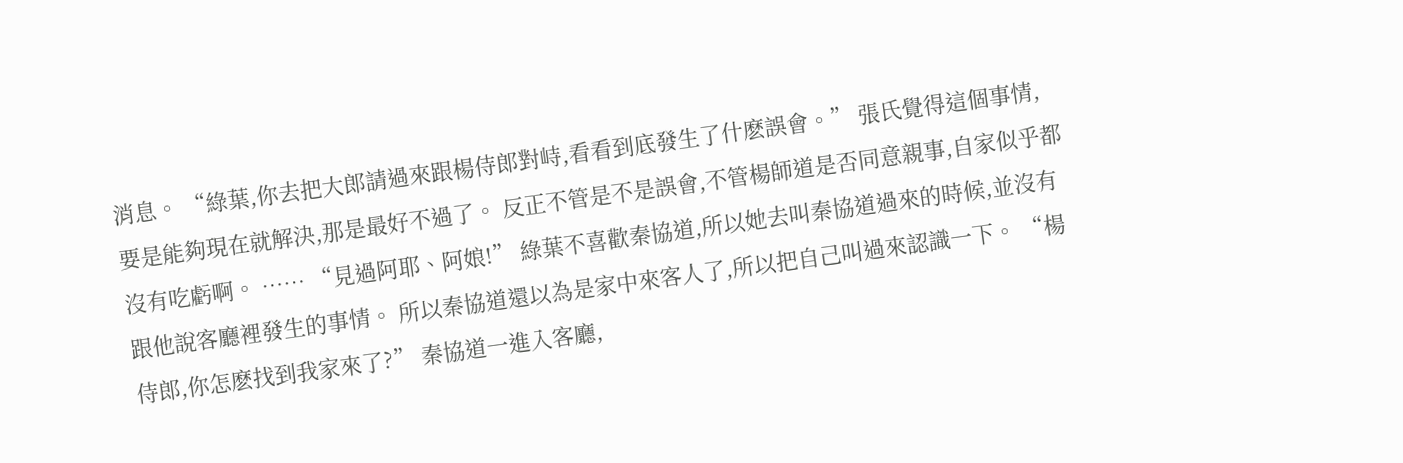消息。 “綠葉,你去把大郎請過來跟楊侍郎對峙,看看到底發生了什麽誤會。” 張氏覺得這個事情,要是能夠現在就解決,那是最好不過了。 反正不管是不是誤會,不管楊師道是否同意親事,自家似乎都沒有吃虧啊。 …… “見過阿耶、阿娘!” 綠葉不喜歡秦協道,所以她去叫秦協道過來的時候,並沒有跟他說客廳裡發生的事情。 所以秦協道還以為是家中來客人了,所以把自己叫過來認識一下。 “楊侍郎,你怎麽找到我家來了?” 秦協道一進入客廳,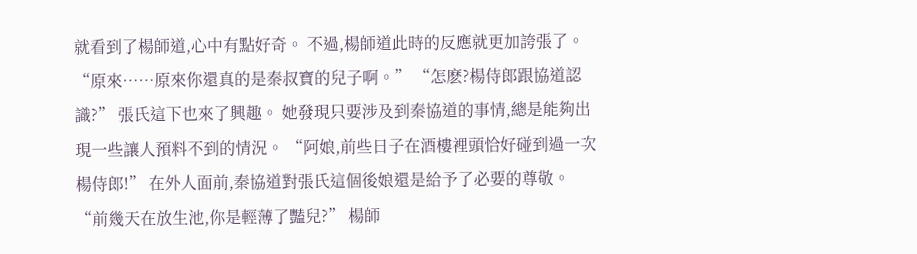就看到了楊師道,心中有點好奇。 不過,楊師道此時的反應就更加誇張了。 “原來……原來你還真的是秦叔寶的兒子啊。” “怎麽?楊侍郎跟協道認識?” 張氏這下也來了興趣。 她發現只要涉及到秦協道的事情,總是能夠出現一些讓人預料不到的情況。 “阿娘,前些日子在酒樓裡頭恰好碰到過一次楊侍郎!” 在外人面前,秦協道對張氏這個後娘還是給予了必要的尊敬。 “前幾天在放生池,你是輕薄了豔兒?” 楊師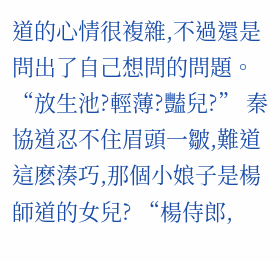道的心情很複雜,不過還是問出了自己想問的問題。 “放生池?輕薄?豔兒?” 秦協道忍不住眉頭一皺,難道這麽湊巧,那個小娘子是楊師道的女兒? “楊侍郎,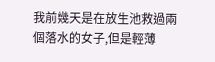我前幾天是在放生池救過兩個落水的女子,但是輕薄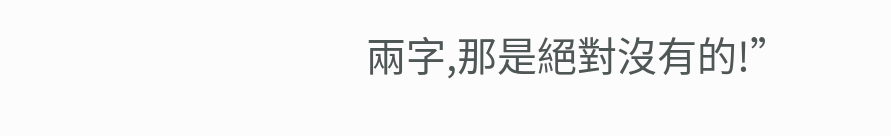兩字,那是絕對沒有的!”